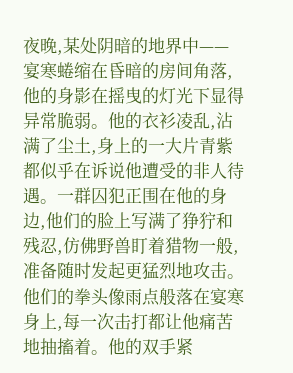夜晚,某处阴暗的地界中——
宴寒蜷缩在昏暗的房间角落,他的身影在摇曳的灯光下显得异常脆弱。他的衣衫凌乱,沾满了尘土,身上的一大片青紫都似乎在诉说他遭受的非人待遇。一群囚犯正围在他的身边,他们的脸上写满了狰狞和残忍,仿佛野兽盯着猎物一般,准备随时发起更猛烈地攻击。
他们的拳头像雨点般落在宴寒身上,每一次击打都让他痛苦地抽搐着。他的双手紧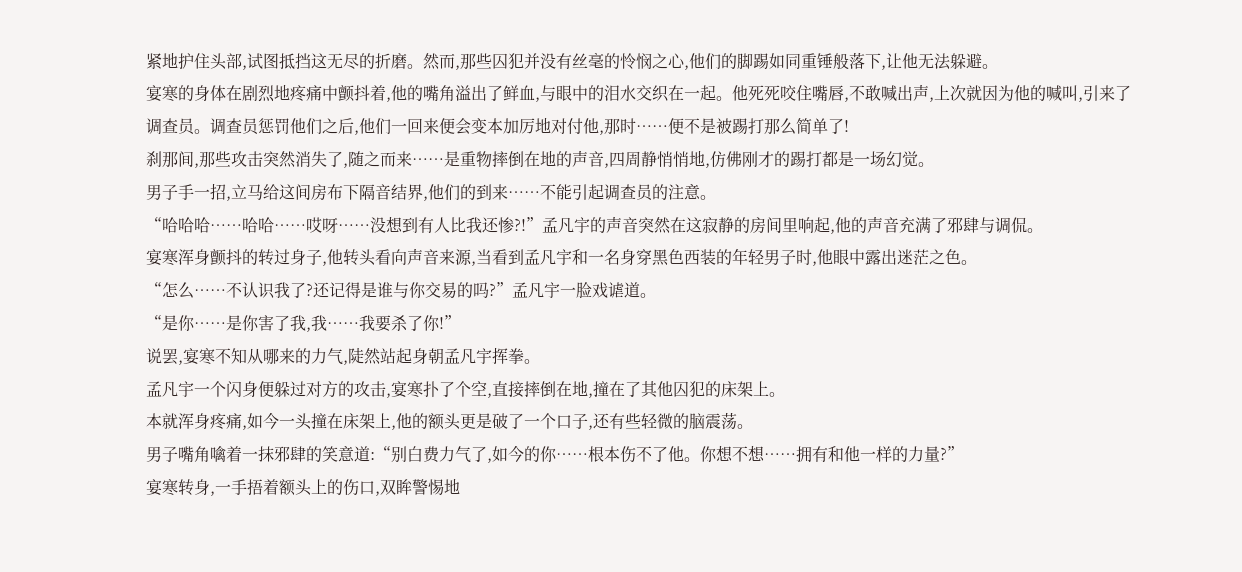紧地护住头部,试图抵挡这无尽的折磨。然而,那些囚犯并没有丝毫的怜悯之心,他们的脚踢如同重锤般落下,让他无法躲避。
宴寒的身体在剧烈地疼痛中颤抖着,他的嘴角溢出了鲜血,与眼中的泪水交织在一起。他死死咬住嘴唇,不敢喊出声,上次就因为他的喊叫,引来了调查员。调查员惩罚他们之后,他们一回来便会变本加厉地对付他,那时……便不是被踢打那么简单了!
刹那间,那些攻击突然消失了,随之而来……是重物摔倒在地的声音,四周静悄悄地,仿佛刚才的踢打都是一场幻觉。
男子手一招,立马给这间房布下隔音结界,他们的到来……不能引起调查员的注意。
“哈哈哈……哈哈……哎呀……没想到有人比我还惨?!”孟凡宇的声音突然在这寂静的房间里响起,他的声音充满了邪肆与调侃。
宴寒浑身颤抖的转过身子,他转头看向声音来源,当看到孟凡宇和一名身穿黑色西装的年轻男子时,他眼中露出迷茫之色。
“怎么……不认识我了?还记得是谁与你交易的吗?”孟凡宇一脸戏谑道。
“是你……是你害了我,我……我要杀了你!”
说罢,宴寒不知从哪来的力气,陡然站起身朝孟凡宇挥拳。
孟凡宇一个闪身便躲过对方的攻击,宴寒扑了个空,直接摔倒在地,撞在了其他囚犯的床架上。
本就浑身疼痛,如今一头撞在床架上,他的额头更是破了一个口子,还有些轻微的脑震荡。
男子嘴角噙着一抹邪肆的笑意道:“别白费力气了,如今的你……根本伤不了他。你想不想……拥有和他一样的力量?”
宴寒转身,一手捂着额头上的伤口,双眸警惕地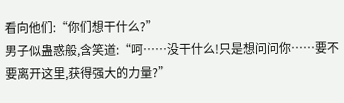看向他们:“你们想干什么?”
男子似蛊惑般,含笑道:“呵……没干什么!只是想问问你……要不要离开这里,获得强大的力量?”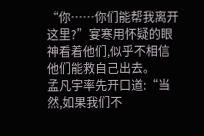“你……你们能帮我离开这里?”宴寒用怀疑的眼神看着他们,似乎不相信他们能救自己出去。
孟凡宇率先开口道:“当然,如果我们不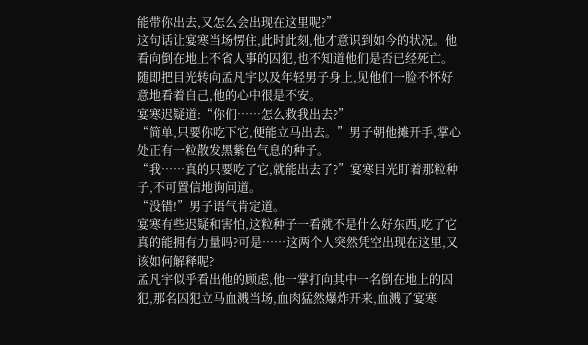能带你出去,又怎么会出现在这里呢?”
这句话让宴寒当场愣住,此时此刻,他才意识到如今的状况。他看向倒在地上不省人事的囚犯,也不知道他们是否已经死亡。随即把目光转向孟凡宇以及年轻男子身上,见他们一脸不怀好意地看着自己,他的心中很是不安。
宴寒迟疑道:“你们……怎么救我出去?”
“简单,只要你吃下它,便能立马出去。”男子朝他摊开手,掌心处正有一粒散发黑紫色气息的种子。
“我……真的只要吃了它,就能出去了?”宴寒目光盯着那粒种子,不可置信地询问道。
“没错!”男子语气肯定道。
宴寒有些迟疑和害怕,这粒种子一看就不是什么好东西,吃了它真的能拥有力量吗?可是……这两个人突然凭空出现在这里,又该如何解释呢?
孟凡宇似乎看出他的顾虑,他一掌打向其中一名倒在地上的囚犯,那名囚犯立马血溅当场,血肉猛然爆炸开来,血溅了宴寒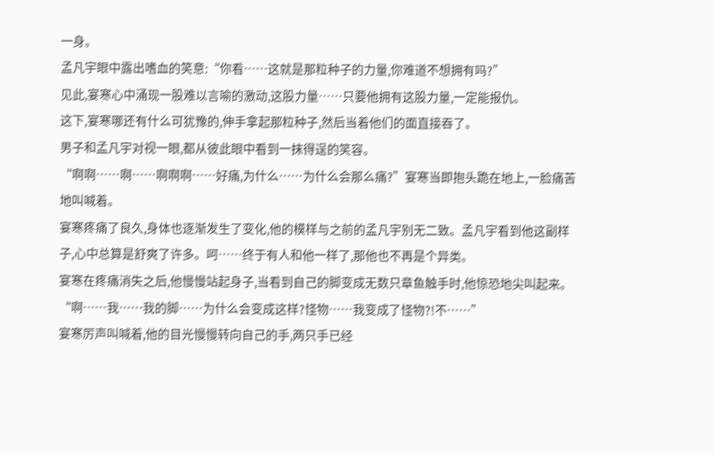一身。
孟凡宇眼中露出嗜血的笑意:“你看……这就是那粒种子的力量,你难道不想拥有吗?”
见此,宴寒心中涌现一股难以言喻的激动,这股力量……只要他拥有这股力量,一定能报仇。
这下,宴寒哪还有什么可犹豫的,伸手拿起那粒种子,然后当着他们的面直接吞了。
男子和孟凡宇对视一眼,都从彼此眼中看到一抹得逞的笑容。
“啊啊……啊……啊啊啊……好痛,为什么……为什么会那么痛?”宴寒当即抱头跪在地上,一脸痛苦地叫喊着。
宴寒疼痛了良久,身体也逐渐发生了变化,他的模样与之前的孟凡宇别无二致。孟凡宇看到他这副样子,心中总算是舒爽了许多。呵……终于有人和他一样了,那他也不再是个异类。
宴寒在疼痛消失之后,他慢慢站起身子,当看到自己的脚变成无数只章鱼触手时,他惊恐地尖叫起来。
“啊……我……我的脚……为什么会变成这样?怪物……我变成了怪物?!不……”
宴寒厉声叫喊着,他的目光慢慢转向自己的手,两只手已经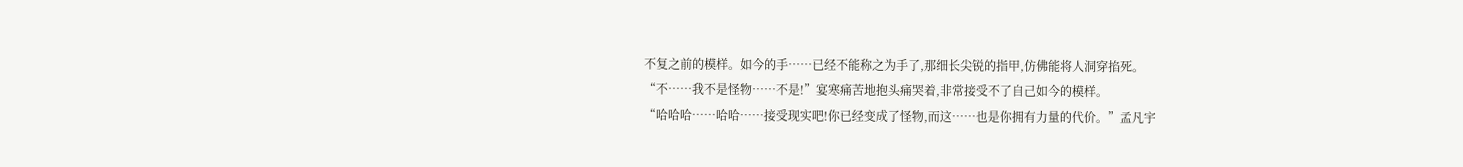不复之前的模样。如今的手……已经不能称之为手了,那细长尖锐的指甲,仿佛能将人洞穿掐死。
“不……我不是怪物……不是!”宴寒痛苦地抱头痛哭着,非常接受不了自己如今的模样。
“哈哈哈……哈哈……接受现实吧!你已经变成了怪物,而这……也是你拥有力量的代价。”孟凡宇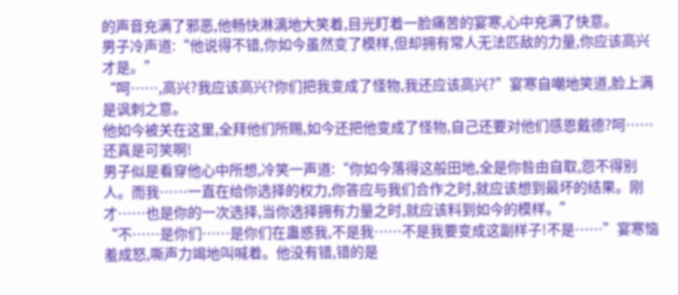的声音充满了邪恶,他畅快淋漓地大笑着,目光盯着一脸痛苦的宴寒,心中充满了快意。
男子冷声道:“他说得不错,你如今虽然变了模样,但却拥有常人无法匹敌的力量,你应该高兴才是。”
“呵……,高兴?我应该高兴?你们把我变成了怪物,我还应该高兴?”宴寒自嘲地笑道,脸上满是讽刺之意。
他如今被关在这里,全拜他们所赐,如今还把他变成了怪物,自己还要对他们感恩戴德?呵……还真是可笑啊!
男子似是看穿他心中所想,冷笑一声道:“你如今落得这般田地,全是你咎由自取,怨不得别人。而我……一直在给你选择的权力,你答应与我们合作之时,就应该想到最坏的结果。刚才……也是你的一次选择,当你选择拥有力量之时,就应该料到如今的模样。”
“不……是你们……是你们在蛊惑我,不是我……不是我要变成这副样子!不是……”宴寒恼羞成怒,嘶声力竭地叫喊着。他没有错,错的是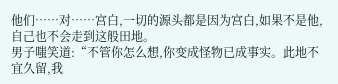他们……对……宫白,一切的源头都是因为宫白,如果不是他,自己也不会走到这般田地。
男子嗤笑道:“不管你怎么想,你变成怪物已成事实。此地不宜久留,我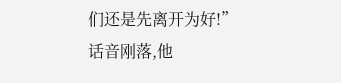们还是先离开为好!”
话音刚落,他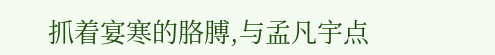抓着宴寒的胳膊,与孟凡宇点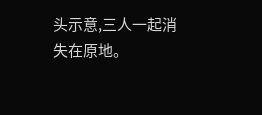头示意,三人一起消失在原地。